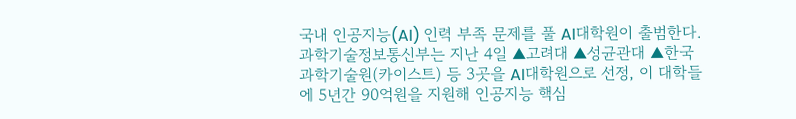국내 인공지능(AI) 인력 부족 문제를 풀 AI대학원이 출범한다. 과학기술정보통신부는 지난 4일 ▲고려대 ▲성균관대 ▲한국과학기술원(카이스트) 등 3곳을 AI대학원으로 선정, 이 대학들에 5년간 90억원을 지원해 인공지능 핵심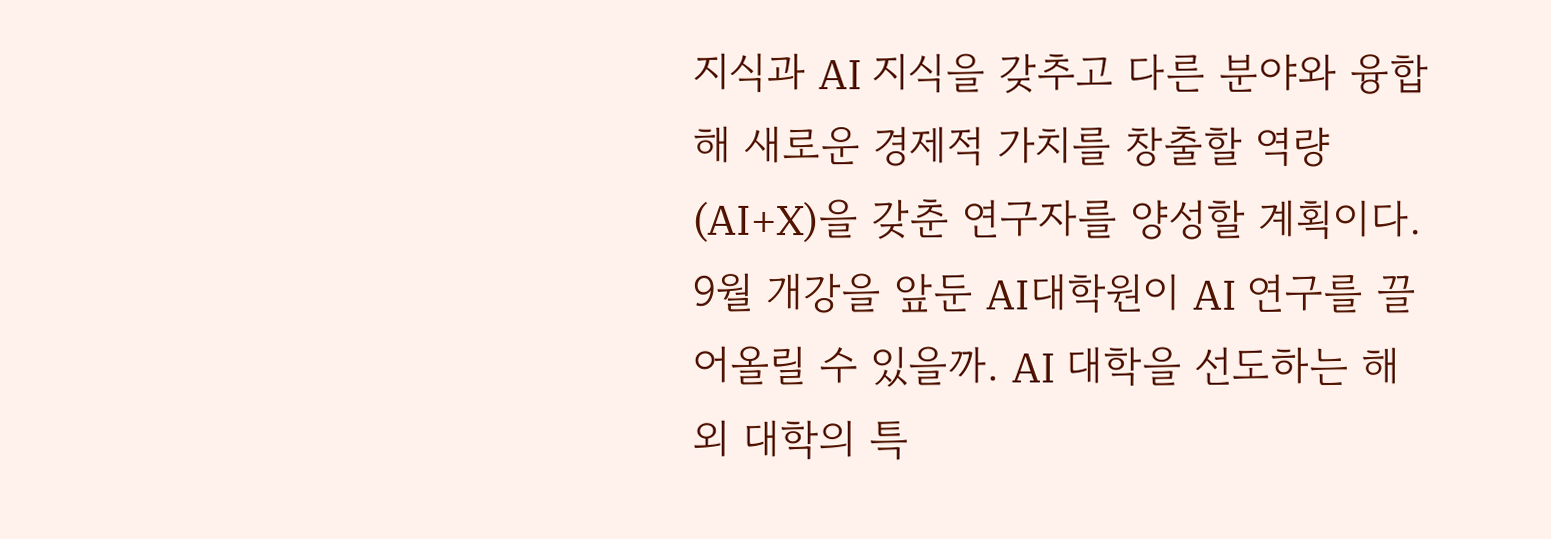지식과 AI 지식을 갖추고 다른 분야와 융합해 새로운 경제적 가치를 창출할 역량(AI+X)을 갖춘 연구자를 양성할 계획이다. 9월 개강을 앞둔 AI대학원이 AI 연구를 끌어올릴 수 있을까. AI 대학을 선도하는 해외 대학의 특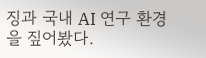징과 국내 AI 연구 환경을 짚어봤다.